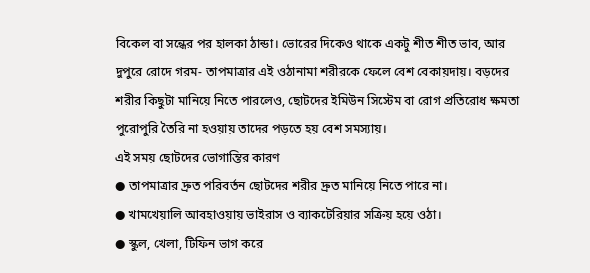বিকেল বা সন্ধের পর হালকা ঠান্ডা। ভোরের দিকেও থাকে একটু শীত শীত ভাব, আর দুপুরে রোদে গরম- তাপমাত্রার এই ওঠানামা শরীরকে ফেলে বেশ বেকায়দায়। বড়দের শরীর কিছুটা মানিয়ে নিতে পারলেও, ছোটদের ইমিউন সিস্টেম বা রোগ প্রতিরোধ ক্ষমতা পুরোপুরি তৈরি না হওয়ায় তাদের পড়তে হয় বেশ সমস্যায়।
এই সময় ছোটদের ভোগান্তির কারণ
● তাপমাত্রার দ্রুত পরিবর্তন ছোটদের শরীর দ্রুত মানিয়ে নিতে পারে না।
● খামখেয়ালি আবহাওয়ায় ভাইরাস ও ব্যাকটেরিয়ার সক্রিয় হয়ে ওঠা।
● স্কুল, খেলা, টিফিন ভাগ করে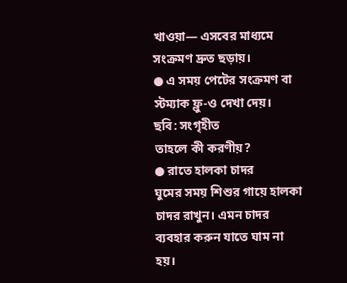খাওয়া― এসবের মাধ্যমে সংক্রমণ দ্রুত ছড়ায়।
● এ সময় পেটের সংক্রমণ বা স্টম্যাক ফ্লু-ও দেখা দেয়।
ছবি: সংগৃহীত
তাহলে কী করণীয়?
● রাতে হালকা চাদর
ঘুমের সময় শিশুর গায়ে হালকা চাদর রাখুন। এমন চাদর ব্যবহার করুন যাতে ঘাম না হয়।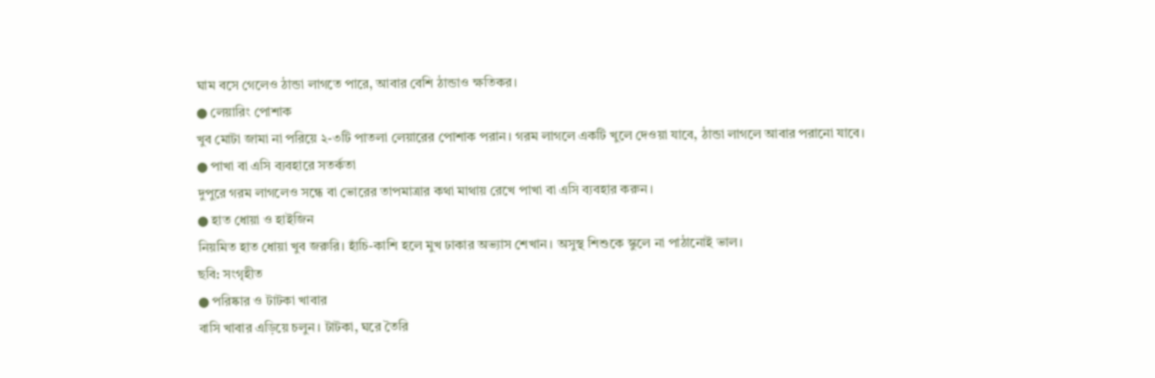ঘাম বসে গেলেও ঠান্ডা লাগতে পারে, আবার বেশি ঠান্ডাও ক্ষতিকর।
● লেয়ারিং পোশাক
খুব মোটা জামা না পরিয়ে ২-৩টি পাতলা লেয়ারের পোশাক পরান। গরম লাগলে একটি খুলে দেওয়া যাবে, ঠান্ডা লাগলে আবার পরানো যাবে।
● পাখা বা এসি ব্যবহারে সতর্কতা
দুপুরে গরম লাগলেও সন্ধে বা ভোরের তাপমাত্রার কথা মাথায় রেখে পাখা বা এসি ব্যবহার করুন।
● হাত ধোয়া ও হাইজিন
নিয়মিত হাত ধোয়া খুব জরুরি। হাঁচি-কাশি হলে মুখ ঢাকার অভ্যাস শেখান। অসুস্থ শিশুকে স্কুলে না পাঠানোই ভাল।
ছবি: সংগৃহীত
● পরিষ্কার ও টাটকা খাবার
বাসি খাবার এড়িয়ে চলুন। টাটকা, ঘরে তৈরি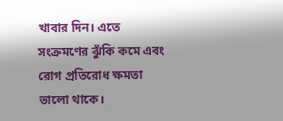খাবার দিন। এতে সংক্রমণের ঝুঁকি কমে এবং রোগ প্রতিরোধ ক্ষমতা ভালো থাকে।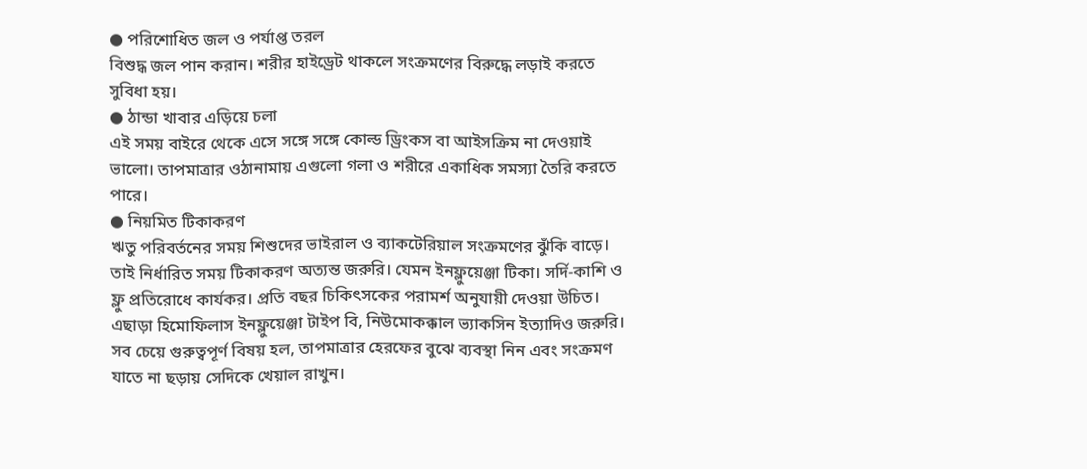● পরিশোধিত জল ও পর্যাপ্ত তরল
বিশুদ্ধ জল পান করান। শরীর হাইড্রেট থাকলে সংক্রমণের বিরুদ্ধে লড়াই করতে সুবিধা হয়।
● ঠান্ডা খাবার এড়িয়ে চলা
এই সময় বাইরে থেকে এসে সঙ্গে সঙ্গে কোল্ড ড্রিংকস বা আইসক্রিম না দেওয়াই ভালো। তাপমাত্রার ওঠানামায় এগুলো গলা ও শরীরে একাধিক সমস্যা তৈরি করতে পারে।
● নিয়মিত টিকাকরণ
ঋতু পরিবর্তনের সময় শিশুদের ভাইরাল ও ব্যাকটেরিয়াল সংক্রমণের ঝুঁকি বাড়ে। তাই নির্ধারিত সময় টিকাকরণ অত্যন্ত জরুরি। যেমন ইনফ্লুয়েঞ্জা টিকা। সর্দি-কাশি ও ফ্লু প্রতিরোধে কার্যকর। প্রতি বছর চিকিৎসকের পরামর্শ অনুযায়ী দেওয়া উচিত। এছাড়া হিমোফিলাস ইনফ্লুয়েঞ্জা টাইপ বি, নিউমোকক্কাল ভ্যাকসিন ইত্যাদিও জরুরি।
সব চেয়ে গুরুত্বপূর্ণ বিষয় হল, তাপমাত্রার হেরফের বুঝে ব্যবস্থা নিন এবং সংক্রমণ যাতে না ছড়ায় সেদিকে খেয়াল রাখুন।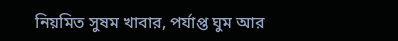নিয়মিত সুষম খাবার, পর্যাপ্ত ঘুম আর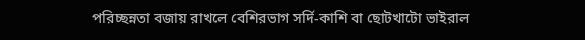পরিচ্ছন্নতা বজায় রাখলে বেশিরভাগ সর্দি-কাশি বা ছোটখাটো ভাইরাল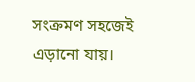সংক্রমণ সহজেই এড়ানো যায়।